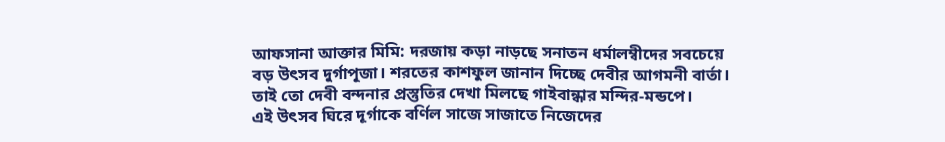আফসানা আক্তার মিমি: দরজায় কড়া নাড়ছে সনাতন ধর্মালম্বীদের সবচেয়ে বড় উৎসব দুর্গাপূজা। শরতের কাশফুল জানান দিচ্ছে দেবীর আগমনী বার্তা। তাই তো দেবী বন্দনার প্রস্তুতির দেখা মিলছে গাইবান্ধার মন্দির-মন্ডপে।
এই উৎসব ঘিরে দূর্গাকে বর্ণিল সাজে সাজাতে নিজেদের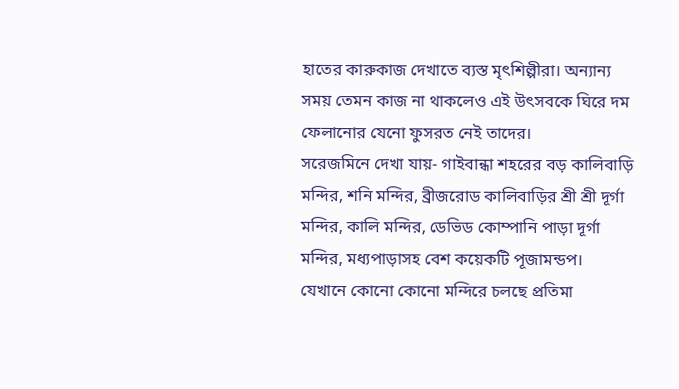হাতের কারুকাজ দেখাতে ব্যস্ত মৃৎশিল্পীরা। অন্যান্য সময় তেমন কাজ না থাকলেও এই উৎসবকে ঘিরে দম ফেলানোর যেনো ফুসরত নেই তাদের।
সরেজমিনে দেখা যায়- গাইবান্ধা শহরের বড় কালিবাড়ি মন্দির, শনি মন্দির, ব্রীজরোড কালিবাড়ির শ্রী শ্রী দূর্গা মন্দির, কালি মন্দির, ডেভিড কোম্পানি পাড়া দূর্গা মন্দির, মধ্যপাড়াসহ বেশ কয়েকটি পূজামন্ডপ।
যেখানে কোনো কোনো মন্দিরে চলছে প্রতিমা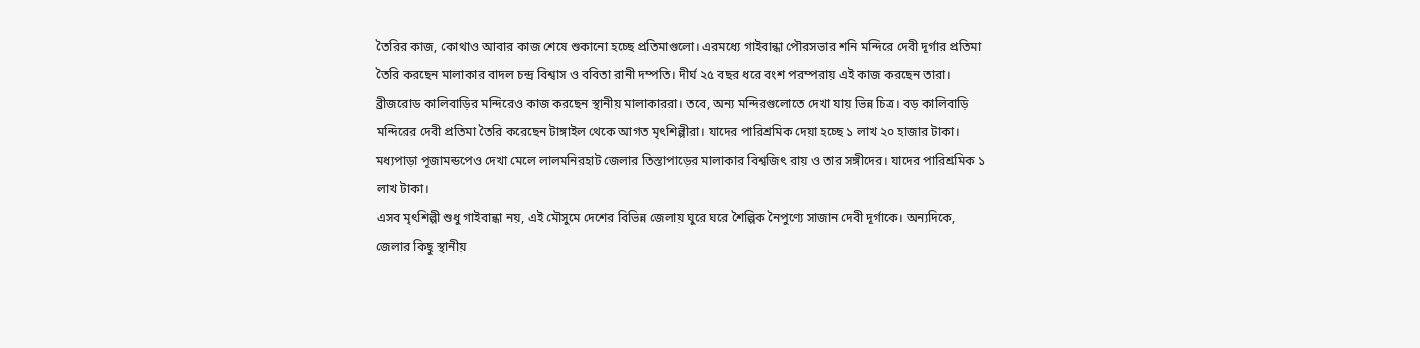তৈরির কাজ, কোথাও আবার কাজ শেষে শুকানো হচ্ছে প্রতিমাগুলো। এরমধ্যে গাইবান্ধা পৌরসভার শনি মন্দিরে দেবী দূর্গার প্রতিমা তৈরি করছেন মালাকার বাদল চন্দ্র বিশ্বাস ও ববিতা রানী দম্পতি। দীর্ঘ ২৫ বছর ধরে বংশ পরম্পরায় এই কাজ করছেন তারা।
ব্রীজরোড কালিবাড়ির মন্দিরেও কাজ করছেন স্থানীয় মালাকাররা। তবে, অন্য মন্দিরগুলোতে দেখা যায় ভিন্ন চিত্র। বড় কালিবাড়ি মন্দিরের দেবী প্রতিমা তৈরি করেছেন টাঙ্গাইল থেকে আগত মৃৎশিল্পীরা। যাদের পারিশ্রমিক দেয়া হচ্ছে ১ লাখ ২০ হাজার টাকা। মধ্যপাড়া পূজামন্ডপেও দেখা মেলে লালমনিরহাট জেলার তিস্তাপাড়ের মালাকার বিশ্বজিৎ রায় ও তার সঙ্গীদের। যাদের পারিশ্রমিক ১ লাখ টাকা।
এসব মৃৎশিল্পী শুধু গাইবান্ধা নয়, এই মৌসুমে দেশের বিভিন্ন জেলায় ঘুরে ঘরে শৈল্পিক নৈপুণ্যে সাজান দেবী দূর্গাকে। অন্যদিকে, জেলার কিছু স্থানীয়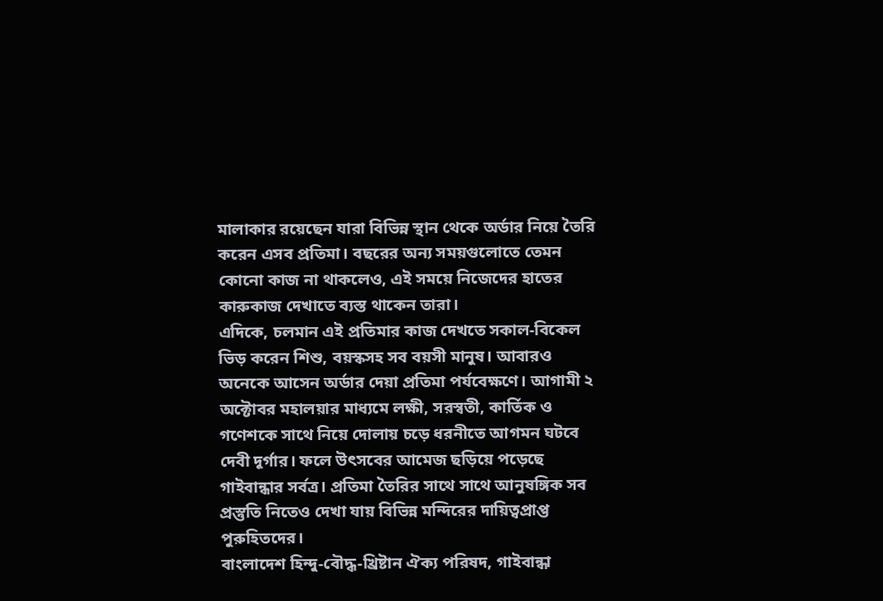মালাকার রয়েছেন যারা বিভিন্ন স্থান থেকে অর্ডার নিয়ে তৈরি করেন এসব প্রতিমা। বছরের অন্য সময়গুলোতে তেমন কোনো কাজ না থাকলেও, এই সময়ে নিজেদের হাতের কারুকাজ দেখাতে ব্যস্ত থাকেন তারা।
এদিকে, চলমান এই প্রতিমার কাজ দেখতে সকাল-বিকেল ভিড় করেন শিশু, বয়স্কসহ সব বয়সী মানুষ। আবারও অনেকে আসেন অর্ডার দেয়া প্রতিমা পর্যবেক্ষণে। আগামী ২ অক্টোবর মহালয়ার মাধ্যমে লক্ষী, সরস্বতী, কার্তিক ও গণেশকে সাথে নিয়ে দোলায় চড়ে ধরনীতে আগমন ঘটবে দেবী দূর্গার। ফলে উৎসবের আমেজ ছড়িয়ে পড়েছে গাইবান্ধার সর্বত্র। প্রতিমা তৈরির সাথে সাথে আনুষঙ্গিক সব প্রস্তুতি নিতেও দেখা যায় বিভিন্ন মন্দিরের দায়িত্বপ্রাপ্ত পুরুহিতদের।
বাংলাদেশ হিন্দু-বৌদ্ধ-খ্রিষ্টান ঐক্য পরিষদ, গাইবান্ধা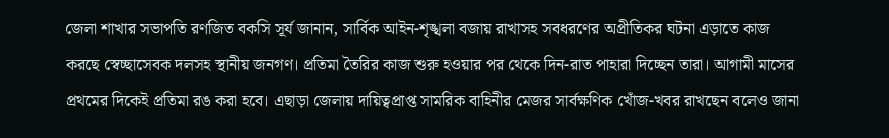জেলা শাখার সভাপতি রণজিত বকসি সূর্য জানান, সার্বিক আইন-শৃঙ্খলা বজায় রাখাসহ সবধরণের অপ্রীতিকর ঘটনা এড়াতে কাজ করছে স্বেচ্ছাসেবক দলসহ স্থানীয় জনগণ। প্রতিমা তৈরির কাজ শুরু হওয়ার পর থেকে দিন-রাত পাহারা দিচ্ছেন তারা। আগামী মাসের প্রথমের দিকেই প্রতিমা রঙ করা হবে। এছাড়া জেলায় দায়িত্বপ্রাপ্ত সামরিক বাহিনীর মেজর সার্বক্ষণিক খোঁজ-খবর রাখছেন বলেও জানা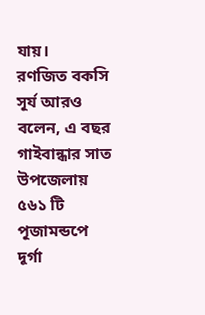যায়।
রণজিত বকসি সূর্য আরও বলেন, এ বছর গাইবান্ধার সাত উপজেলায় ৫৬১ টি পূজামন্ডপে দূর্গা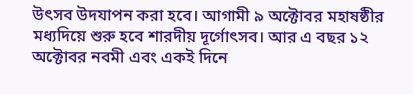উৎসব উদযাপন করা হবে। আগামী ৯ অক্টোবর মহাষষ্ঠীর মধ্যদিয়ে শুরু হবে শারদীয় দূর্গোৎসব। আর এ বছর ১২ অক্টোবর নবমী এবং একই দিনে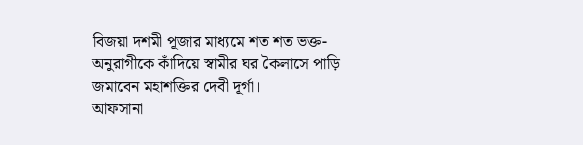বিজয়া দশমী পূজার মাধ্যমে শত শত ভক্ত-অনুরাগীকে কাঁদিয়ে স্বামীর ঘর কৈলাসে পাড়ি জমাবেন মহাশক্তির দেবী দূর্গা।
আফসানা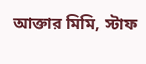আক্তার মিমি, স্টাফ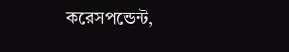করেসপন্ডেন্ট,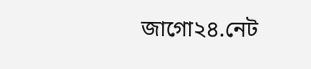জাগো২৪.নেট